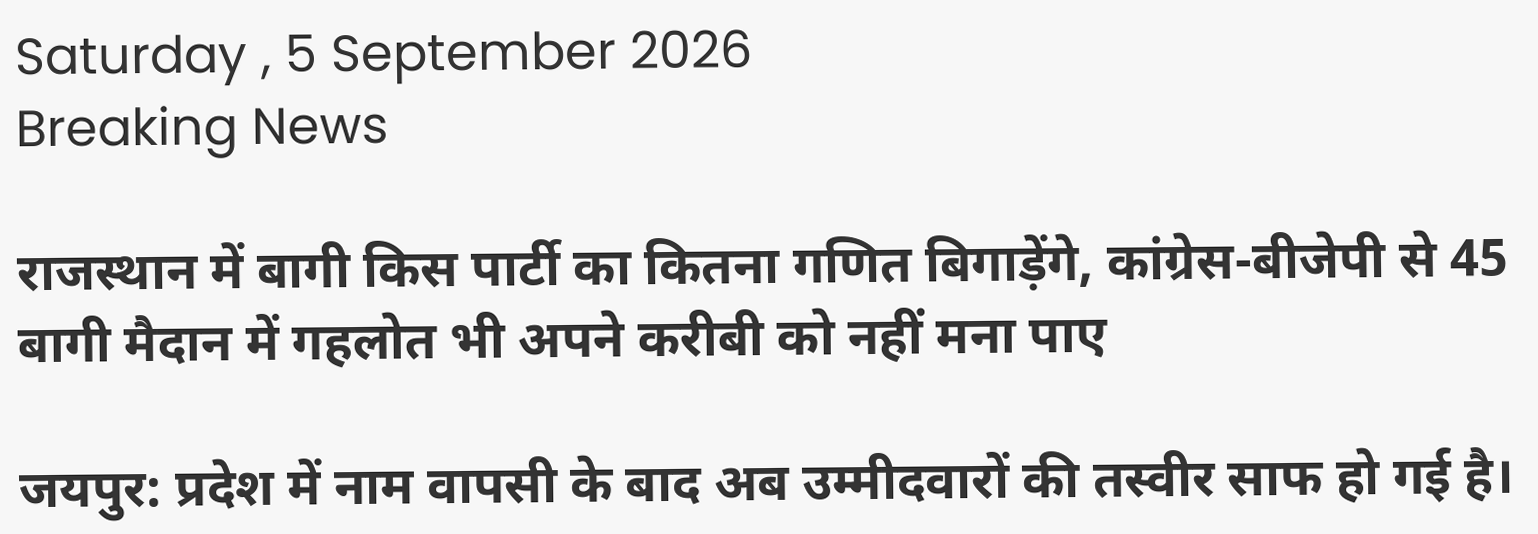Saturday , 5 September 2026
Breaking News

राजस्थान में बागी किस पार्टी का कितना गणित बिगाड़ेंगे, कांग्रेस-बीजेपी से 45 बागी मैदान में गहलोत भी अपने करीबी को नहीं मना पाए

जयपुर: प्रदेश में नाम वापसी के बाद अब उम्मीदवारों की तस्वीर साफ हो गई है।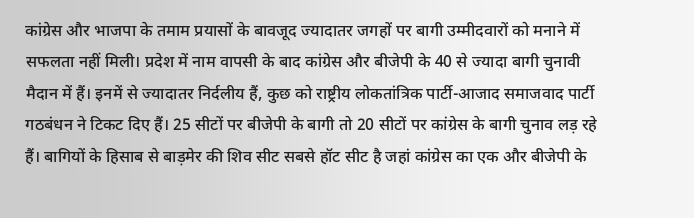कांग्रेस और भाजपा के तमाम प्रयासों के बावजूद ज्यादातर जगहों पर बागी उम्मीदवारों को मनाने में सफलता नहीं मिली। प्रदेश में नाम वापसी के बाद कांग्रेस और बीजेपी के 40 से ज्यादा बागी चुनावी मैदान में हैं। इनमें से ज्यादातर निर्दलीय हैं, कुछ को राष्ट्रीय लोकतांत्रिक पार्टी-आजाद समाजवाद पार्टी गठबंधन ने टिकट दिए हैं। 25 सीटों पर बीजेपी के बागी तो 20 सीटों पर कांग्रेस के बागी चुनाव लड़ रहे हैं। बागियों के हिसाब से बाड़मेर की शिव सीट सबसे हॉट सीट है जहां कांग्रेस का एक और बीजेपी के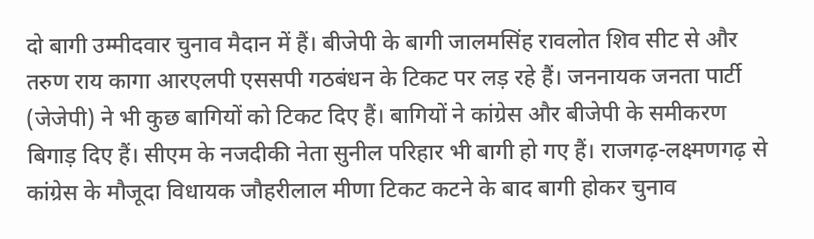दो बागी उम्मीदवार चुनाव मैदान में हैं। बीजेपी के बागी जालमसिंह रावलोत शिव सीट से और तरुण राय कागा आरएलपी एससपी गठबंधन के टिकट पर लड़ रहे हैं। जननायक जनता पार्टी (जेजेपी) ने भी कुछ बागियों को टिकट दिए हैं। बागियों ने कांग्रेस और बीजेपी के समीकरण बिगाड़ दिए हैं। सीएम के नजदीकी नेता सुनील परिहार भी बागी हो गए हैं। राजगढ़-लक्ष्मणगढ़ से कांग्रेस के मौजूदा विधायक जौहरीलाल मीणा टिकट कटने के बाद बागी होकर चुनाव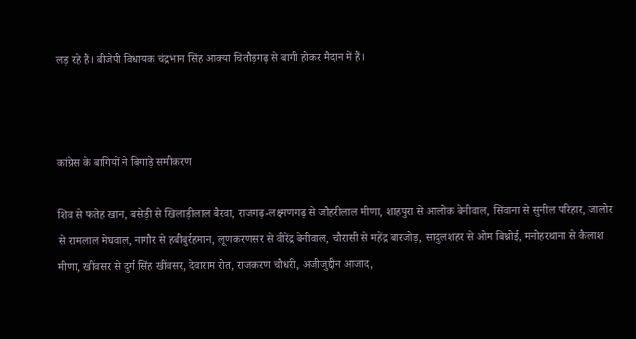लड़ रहे हैं। बीजेपी विधायक चंद्रभान सिंह आक्या चितौड़गढ़ से बागी होकर मैदान में हैं।



कांग्रेस के बागियों ने बिगाड़े समीकरण

शिव से फतेह खान, बसेड़ी से खिलाड़ीलाल बैरवा, राजगढ़-लक्ष्मणगढ़ से जौहरीलाल मीणा, शाहपुरा से आलोक बेनीवाल, सिवाना से सुनील परिहार, जालोर से रामलाल मेघवाल, नागौर से हबीबुर्रहमान, लूणकरणसर से वीरेंद्र बेनीवाल, चौरासी से महेंद्र बारजोड़, सादुलशहर से ओम बिश्नोई, मनोहरथाना से कैलाश मीणा, खींवसर से दुर्ग सिंह खींवसर, देवाराम रोत, राजकरण चौधरी, अजीजुद्दीन आजाद,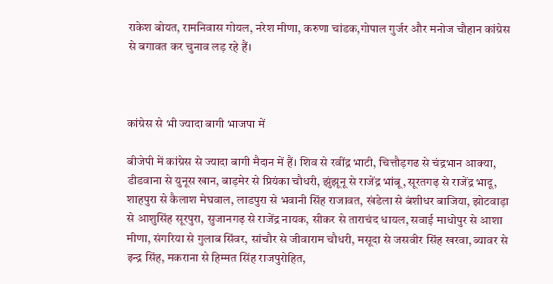राकेश बोयत, रामनिवास गोयल, नरेश मीणा, करुणा चांडक,गोपाल गुर्जर और मनोज चौहान कांग्रेस से बगावत कर चुनाव लड़ रहे हैं।



कांग्रेस से भी ज्यादा बागी भाजपा में

बीजेपी में कांग्रेस से ज्यादा बागी मैदान में हैं। शिव से रवींद्र भाटी, चित्तौड़गढ से चंद्रभान आक्या, डीडवाना से युनूस खान, बाड़मेर से प्रियंका चौधरी, झुंझूनू से राजेंद्र भांबू, सूरतगढ़ से राजेंद्र भादू, शाहपुरा से कैलाश मेघवाल, लाडपुरा से भवानी सिंह राजावत, खंडेला से बंशीधर बाजिया, झोटवाड़ा से आशुसिंह सूरपुरा, सुजानगढ़ से राजेंद्र नायक, सीकर से ताराचंद धायल, सवाई माधोपुर से आशा मीणा, संगरिया से गुलाब सिंवर, सांचौर से जीवाराम चौधरी, मसूदा से जसवीर सिंह खरवा, ब्यावर से इन्द्र सिंह, मकराना से हिम्मत सिंह राजपुरोहित,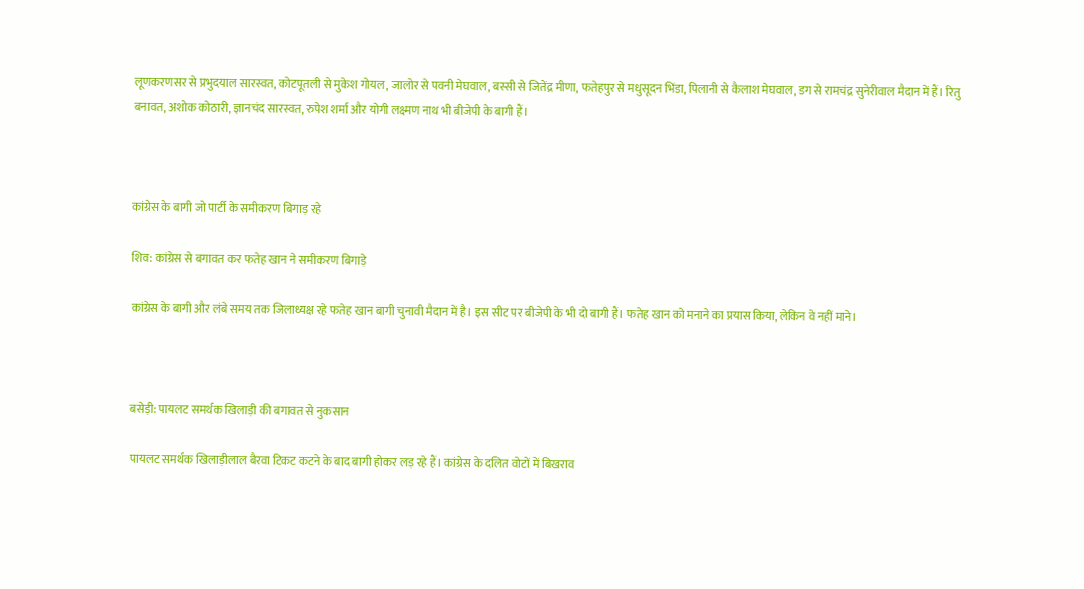लूणकरणसर से प्रभुदयाल सारस्वत, कोटपूतली से मुकेश गोयल, जालोर से पवनी मेघवाल, बस्सी से जितेंद्र मीणा, फतेहपुर से मधुसूदन भिंडा, पिलानी से कैलाश मेघवाल, डग से रामचंद्र सुनेरीवाल मैदान में हैं। रितु बनावत, अशोक कोठारी, ज्ञानचंद सारस्वत, रुपेश शर्मा और योगी लक्ष्मण नाथ भी बीजेपी के बागी हैं।



कांग्रेस के बागी जो पार्टी के समीकरण बिगाड़ रहे

शिव: कांग्रेस से बगावत कर फतेह खान ने समीकरण बिगाड़े

कांग्रेस के बागी और लंबे समय तक जिलाध्यक्ष रहे फतेह खान बागी चुनावी मैदान में है। इस सीट पर बीजेपी के भी दो बागी हैं। फतेह खान को मनाने का प्रयास किया, लेकिन वे नहीं माने।



बसेड़ी: पायलट समर्थक खिलाड़ी की बगावत से नुकसान

पायलट समर्थक खिलाड़ीलाल बैरवा टिकट कटने के बाद बागी होकर लड़ रहे हैं। कांग्रेस के दलित वोटों में बिखराव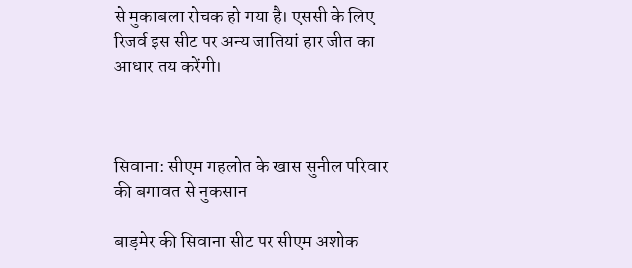से मुकाबला रोचक हो गया है। एससी के लिए रिजर्व इस सीट पर अन्य जातियां हार जीत का आधार तय करेंगी।



सिवाना: सीएम गहलोत के खास सुनील परिवार की बगावत से नुकसान

बाड़मेर की सिवाना सीट पर सीएम अशोक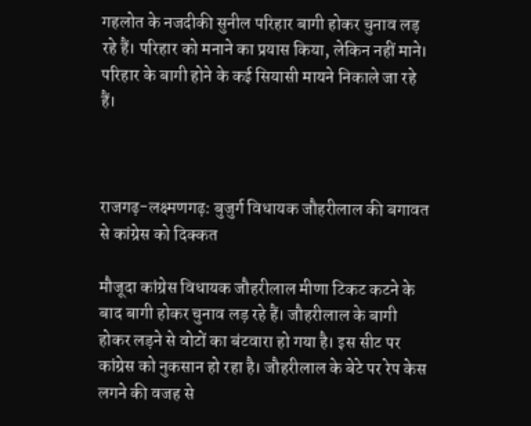गहलोत के नजदीकी सुनील परिहार बागी होकर चुनाव लड़ रहे हैं। परिहार को मनाने का प्रयास किया, लेकिन नहीं माने। परिहार के बागी होने के कई सियासी मायने निकाले जा रहे हैं।



राजगढ़-लक्ष्मणगढ़: बुजुर्ग विधायक जौहरीलाल की बगावत से कांग्रेस को दिक्कत

मौजूदा कांग्रेस विधायक जौहरीलाल मीणा टिकट कटने के बाद बागी होकर चुनाव लड़ रहे हैं। जौहरीलाल के बागी होकर लड़ने से वोटों का बंटवारा हो गया है। इस सीट पर कांग्रेस को नुकसान हो रहा है। जौहरीलाल के बेटे पर रेप केस लगने की वजह से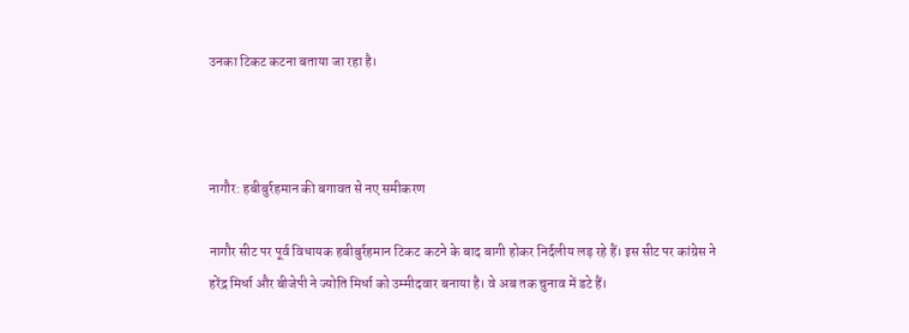उनका टिकट कटना बताया जा रहा है।



नागौर: हबीबुर्रहमान की बगावत से नए समीकरण

नागौर सीट पर पूर्व विधायक हबीबुर्रहमान टिकट कटने के बाद बागी होकर निर्दलीय लड़ रहे हैं। इस सीट पर कांग्रेस ने हरेंद्र मिर्धा और बीजेपी ने ज्योति मिर्धा को उम्मीदवार बनाया है। वे अब तक चुनाव में डटे हैं।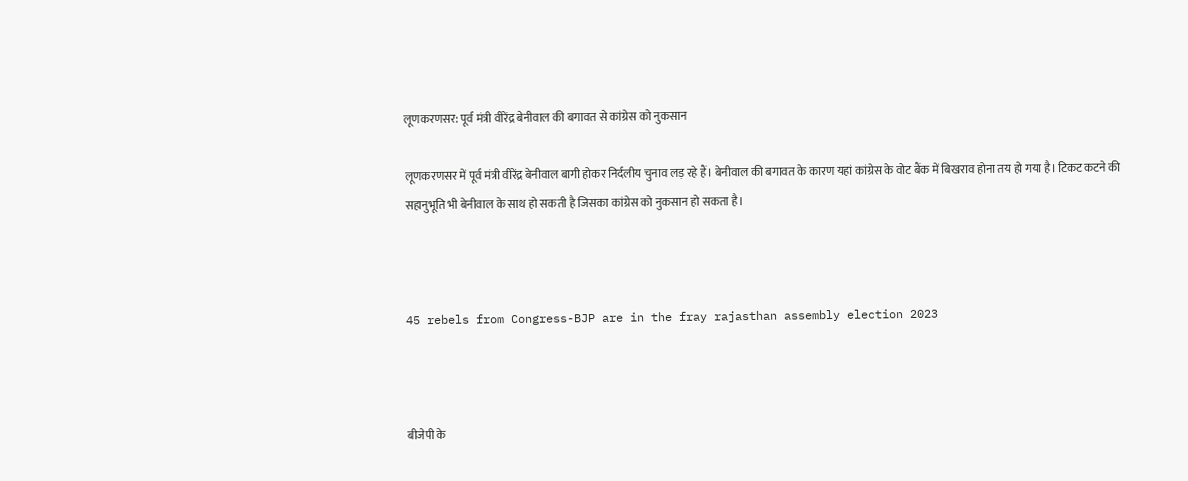लूणकरणसर: पूर्व मंत्री वीरेंद्र बेनीवाल की बगावत से कांग्रेस को नुकसान

लूणकरणसर में पूर्व मंत्री वीरेंद्र बेनीवाल बागी होकर निर्दलीय चुनाव लड़ रहे हैं। बेनीवाल की बगावत के कारण यहां कांग्रेस के वोट बैंक में बिखराव होना तय हो गया है। टिकट कटने की सहानुभूति भी बेनीवाल के साथ हो सकती है जिसका कांग्रेस को नुकसान हो सकता है।



45 rebels from Congress-BJP are in the fray rajasthan assembly election 2023



बीजेपी के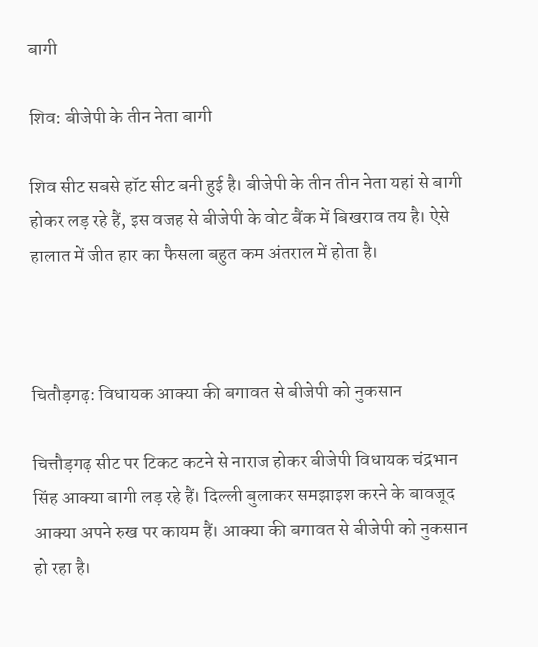बागी

शिव: बीजेपी के तीन नेता बागी

शिव सीट सबसे हॉट सीट बनी हुई है। बीजेपी के तीन तीन नेता यहां से बागी होकर लड़ रहे हैं, इस वजह से बीजेपी के वोट बैंक में बिखराव तय है। ऐसे हालात में जीत हार का फैसला बहुत कम अंतराल में होता है।



चितौड़गढ़: विधायक आक्या की बगावत से बीजेपी को नुकसान

चित्तौड़गढ़ सीट पर टिकट कटने से नाराज होकर बीजेपी विधायक चंद्रभान सिंह आक्या बागी लड़ रहे हैं। दिल्ली बुलाकर समझाइश करने के बावजूद आक्या अपने रुख पर कायम हैं। आक्या की बगावत से बीजेपी को नुकसान हो रहा है।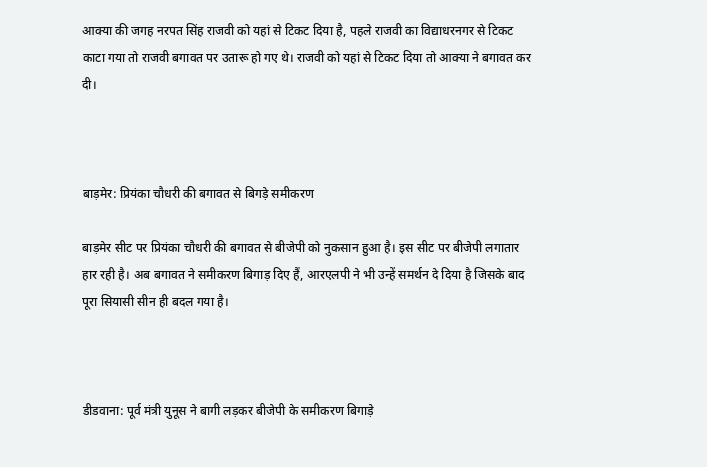आक्या की जगह नरपत सिंह राजवी को यहां से टिकट दिया है, पहले राजवी का विद्याधरनगर से टिकट काटा गया तो राजवी बगावत पर उतारू हो गए थे। राजवी को यहां से टिकट दिया तो आक्या ने बगावत कर दी।



बाड़मेर: प्रियंका चौधरी की बगावत से बिगड़े समीकरण

बाड़मेर सीट पर प्रियंका चौधरी की बगावत से बीजेपी को नुकसान हुआ है। इस सीट पर बीजेपी लगातार हार रही है। अब बगावत ने समीकरण बिगाड़ दिए हैं, आरएलपी ने भी उन्हें समर्थन दे दिया है जिसके बाद पूरा सियासी सीन ही बदल गया है।



डीडवाना: पूर्व मंत्री युनूस ने बागी लड़कर बीजेपी के समीकरण बिगाड़े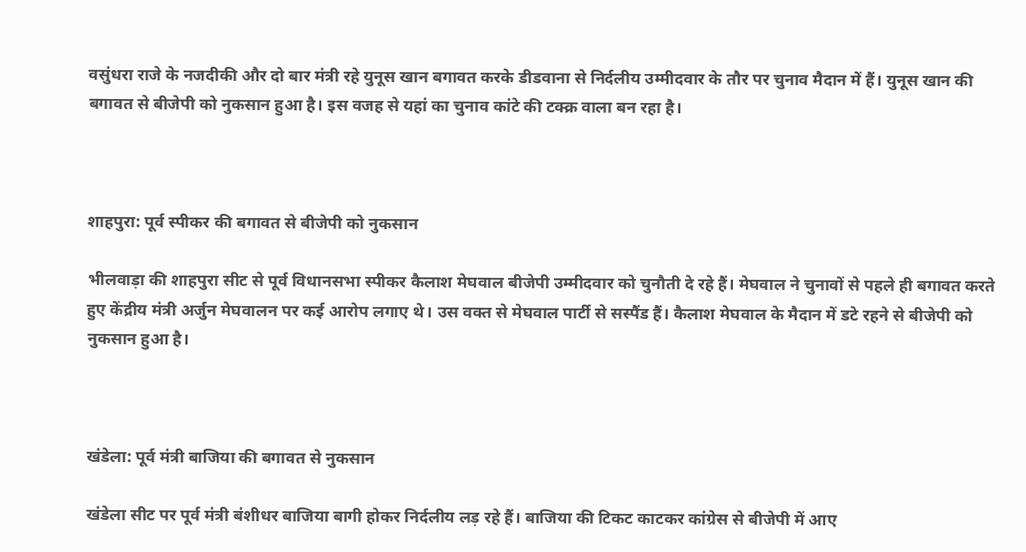वसुंधरा राजे के नजदीकी और दो बार मंत्री रहे युनूस खान बगावत करके डीडवाना से निर्दलीय उम्मीदवार के तौर पर चुनाव मैदान में हैं। युनूस खान की बगावत से बीजेपी को नुकसान हुआ है। इस वजह से यहां का चुनाव कांटे की टक्क्र वाला बन रहा है।



शाहपुरा: पूर्व स्पीकर की बगावत से बीजेपी को नुकसान

भीलवाड़ा की शाहपुरा सीट से पूर्व विधानसभा स्पीकर कैलाश मेघवाल बीजेपी उम्मीदवार को चुनौती दे रहे हैं। मेघवाल ने चुनावों से पहले ही बगावत करते हुए केंद्रीय मंत्री अर्जुन मेघवालन पर कई आरोप लगाए थे। उस वक्त से मेघवाल पार्टी से सस्पैंड हैं। कैलाश मेघवाल के मैदान में डटे रहने से बीजेपी को नुकसान हुआ है।



खंडेला: पूर्व मंत्री बाजिया की बगावत से नुकसान

खंडेला सीट पर पूर्व मंत्री बंशीधर बाजिया बागी होकर निर्दलीय लड़ रहे हैं। बाजिया की टिकट काटकर कांग्रेस से बीजेपी में आए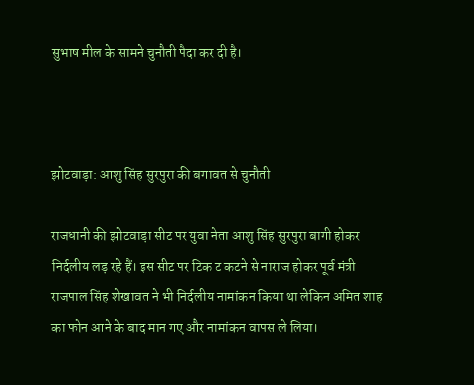सुभाष मील के सामने चुनौती पैदा कर दी है।



झोटवाड़ा: आशु सिंह सुरपुरा की बगावत से चुनौती

राजधानी की झोटवाड़ा सीट पर युवा नेता आशु सिंह सुरपुरा बागी होकर निर्दलीय लड़ रहे हैं। इस सीट पर टिक ट कटने से नाराज होकर पूर्व मंत्री राजपाल सिंह शेखावत ने भी निर्दलीय नामांकन किया था लेकिन अमित शाह का फोन आने के बाद मान गए और नामांकन वापस ले लिया।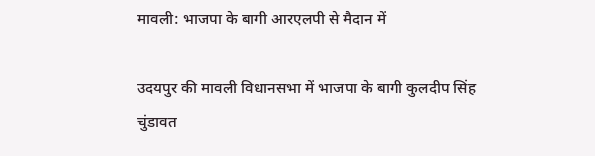मावली: भाजपा के बागी आरएलपी से मैदान में

उदयपुर की मावली विधानसभा में भाजपा के बागी कुलदीप सिंह चुंडावत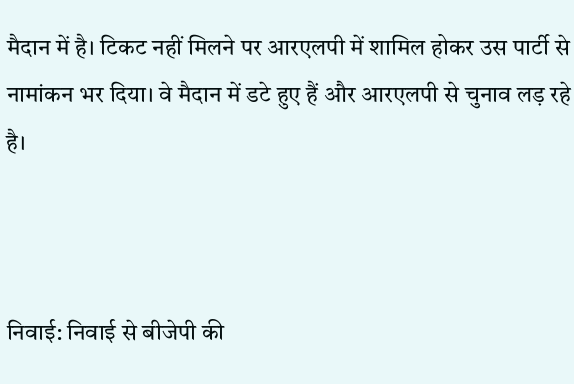मैदान में है। टिकट नहीं मिलने पर आरएलपी में शामिल होकर उस पार्टी से नामांकन भर दिया। वे मैदान में डटे हुए हैं और आरएलपी से चुनाव लड़ रहे है।



निवाई: निवाई से बीजेपी की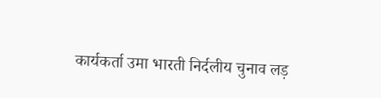कार्यकर्ता उमा भारती निर्दलीय चुनाव लड़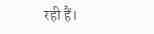रही हैं।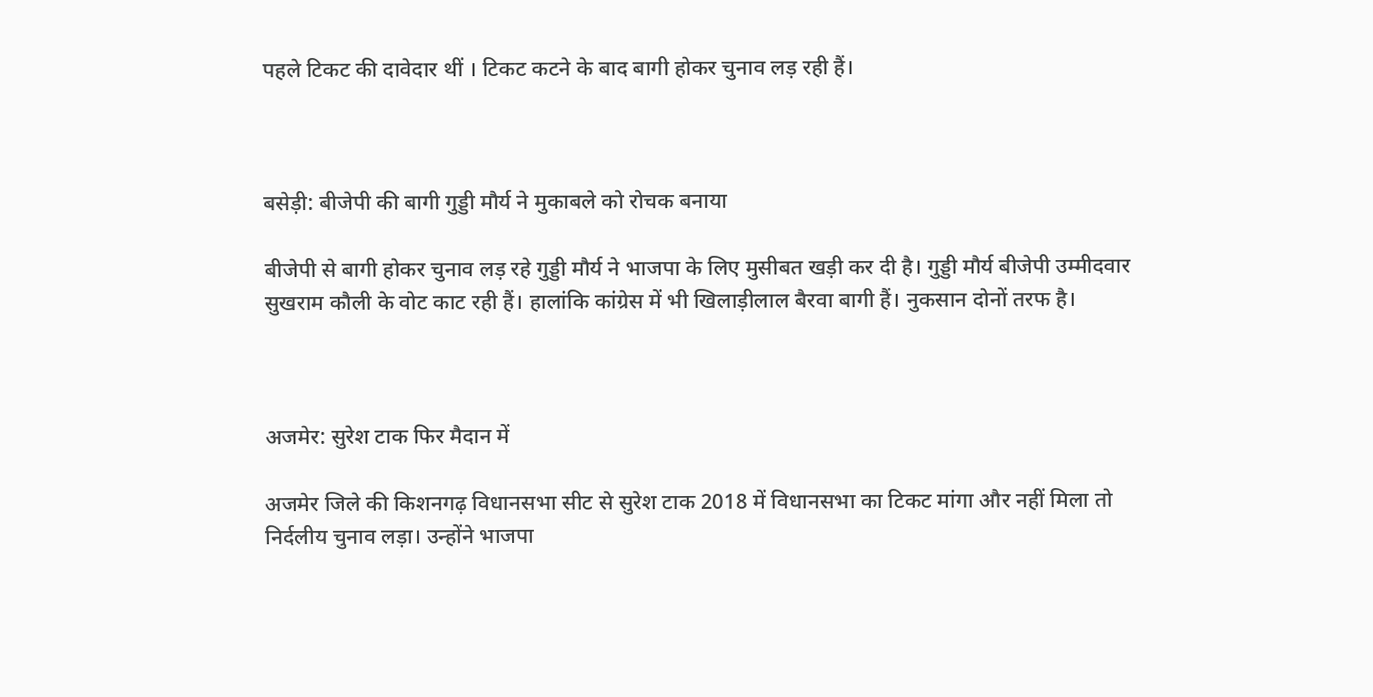पहले टिकट की दावेदार थीं । टिकट कटने के बाद बागी होकर चुनाव लड़ रही हैं।



बसेड़ी: बीजेपी की बागी गुड्डी मौर्य ने मुकाबले को रोचक बनाया

बीजेपी से बागी होकर चुनाव लड़ रहे गुड्डी मौर्य ने भाजपा के लिए मुसीबत खड़ी कर दी है। गुड्डी मौर्य बीजेपी उम्मीदवार सुखराम कौली के वोट काट रही हैं। हालांकि कांग्रेस में भी खिलाड़ीलाल बैरवा बागी हैं। नुकसान दोनों तरफ है।



अजमेर: सुरेश टाक फिर मैदान में

अजमेर जिले की किशनगढ़ विधानसभा सीट से सुरेश टाक 2018 में विधानसभा का टिकट मांगा और नहीं मिला तो निर्दलीय चुनाव लड़ा। उन्होंने भाजपा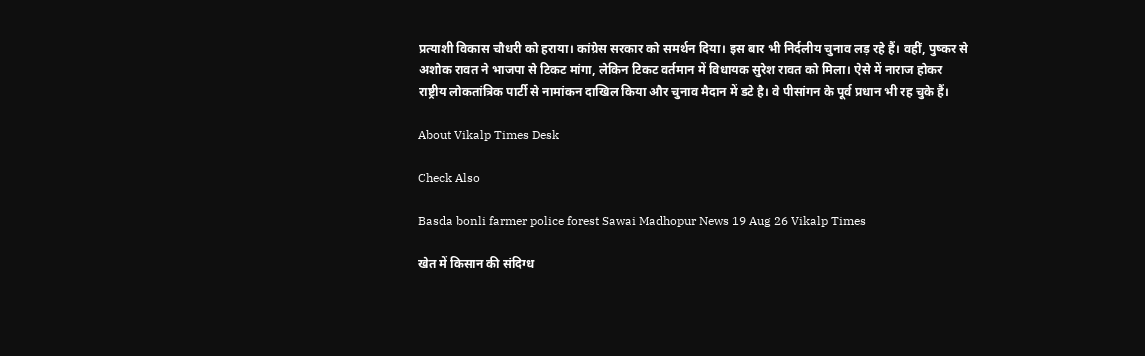प्रत्याशी विकास चौधरी को हराया। कांग्रेस सरकार को समर्थन दिया। इस बार भी निर्दलीय चुनाव लड़ रहे हैं। वहीं, पुष्कर से अशोक रावत ने भाजपा से टिकट मांगा, लेकिन टिकट वर्तमान में विधायक सुरेश रावत को मिला। ऐसे में नाराज होकर राष्ट्रीय लोकतांत्रिक पार्टी से नामांकन दाखिल किया और चुनाव मैदान में डटे है। वे पीसांगन के पूर्व प्रधान भी रह चुके हैं।

About Vikalp Times Desk

Check Also

Basda bonli farmer police forest Sawai Madhopur News 19 Aug 26 Vikalp Times

खेत में किसान की संदिग्ध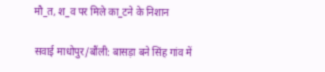मौ_त, श_व पर मिले का_टने के निशान

सवाई माधोपुर/बौंली: बासड़ा बने सिंह गांव में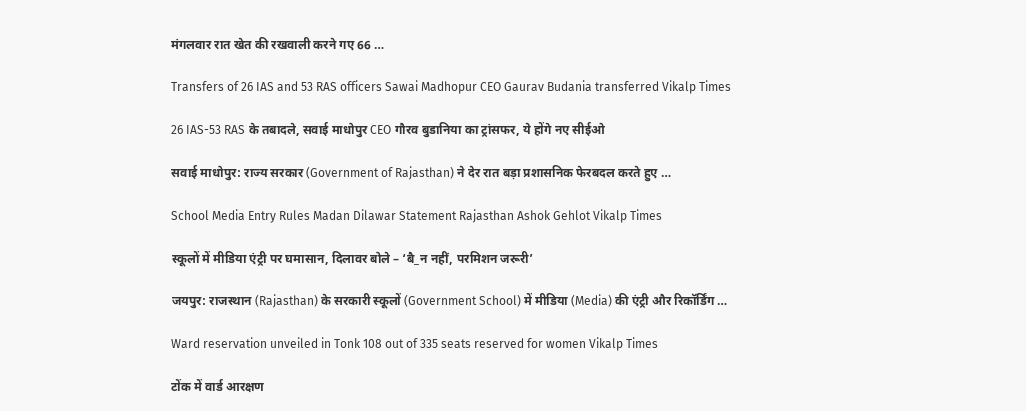मंगलवार रात खेत की रखवाली करने गए 66 …

Transfers of 26 IAS and 53 RAS officers Sawai Madhopur CEO Gaurav Budania transferred Vikalp Times

26 IAS-53 RAS के तबादले, सवाई माधोपुर CEO गौरव बुडानिया का ट्रांसफर, ये होंगे नए सीईओ

सवाई माधोपुर: राज्य सरकार (Government of Rajasthan) ने देर रात बड़ा प्रशासनिक फेरबदल करते हुए …

School Media Entry Rules Madan Dilawar Statement Rajasthan Ashok Gehlot Vikalp Times

स्कूलों में मीडिया एंट्री पर घमासान, दिलावर बोले – ‘बै_न नहीं, परमिशन जरूरी’

जयपुर: राजस्थान (Rajasthan) के सरकारी स्कूलों (Government School) में मीडिया (Media) की एंट्री और रिकॉर्डिंग …

Ward reservation unveiled in Tonk 108 out of 335 seats reserved for women Vikalp Times

टोंक में वार्ड आरक्षण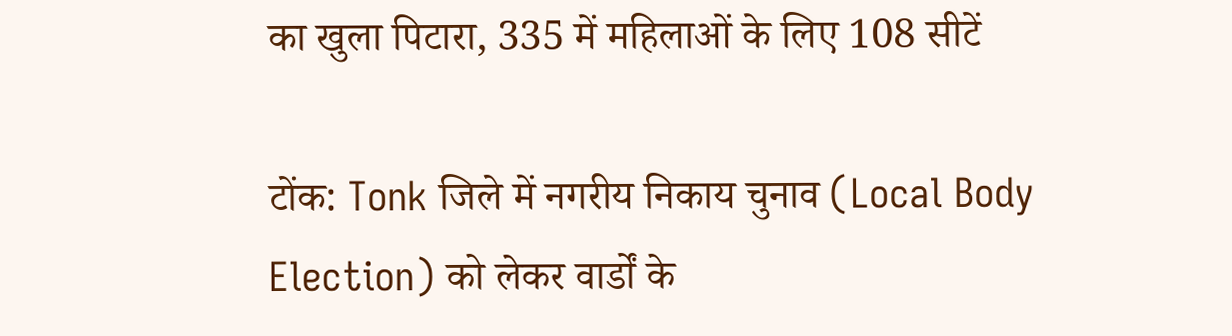का खुला पिटारा, 335 में महिलाओं के लिए 108 सीटें

टोंक: Tonk जिले में नगरीय निकाय चुनाव (Local Body Election) को लेकर वार्डों के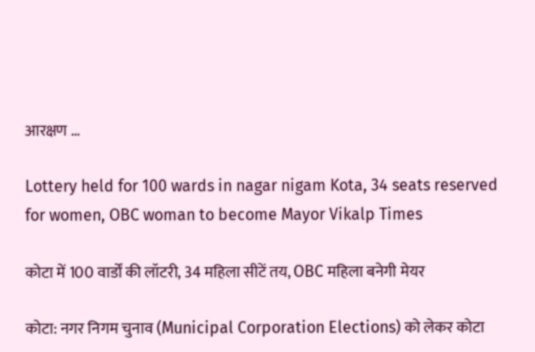आरक्षण …

Lottery held for 100 wards in nagar nigam Kota, 34 seats reserved for women, OBC woman to become Mayor Vikalp Times

कोटा में 100 वार्डों की लॉटरी, 34 महिला सीटें तय, OBC महिला बनेगी मेयर

कोटा: नगर निगम चुनाव (Municipal Corporation Elections) को लेकर कोटा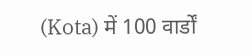(Kota) में 100 वार्डों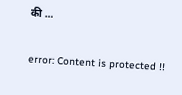की …

error: Content is protected !!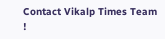Contact Vikalp Times Team !